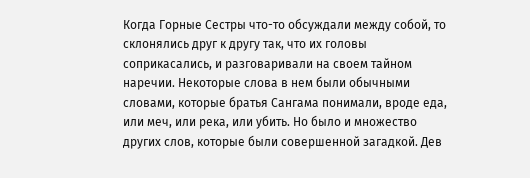Когда Горные Сестры что-то обсуждали между собой, то склонялись друг к другу так, что их головы соприкасались, и разговаривали на своем тайном наречии. Некоторые слова в нем были обычными словами, которые братья Сангама понимали, вроде еда, или меч, или река, или убить. Но было и множество других слов, которые были совершенной загадкой. Дев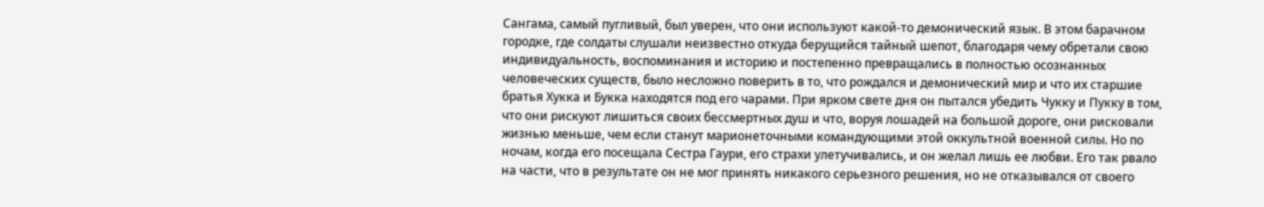Сангама, самый пугливый, был уверен, что они используют какой-то демонический язык. В этом барачном городке, где солдаты слушали неизвестно откуда берущийся тайный шепот, благодаря чему обретали свою индивидуальность, воспоминания и историю и постепенно превращались в полностью осознанных человеческих существ, было несложно поверить в то, что рождался и демонический мир и что их старшие братья Хукка и Букка находятся под его чарами. При ярком свете дня он пытался убедить Чукку и Пукку в том, что они рискуют лишиться своих бессмертных душ и что, воруя лошадей на большой дороге, они рисковали жизнью меньше, чем если станут марионеточными командующими этой оккультной военной силы. Но по ночам, когда его посещала Сестра Гаури, его страхи улетучивались, и он желал лишь ее любви. Его так рвало на части, что в результате он не мог принять никакого серьезного решения, но не отказывался от своего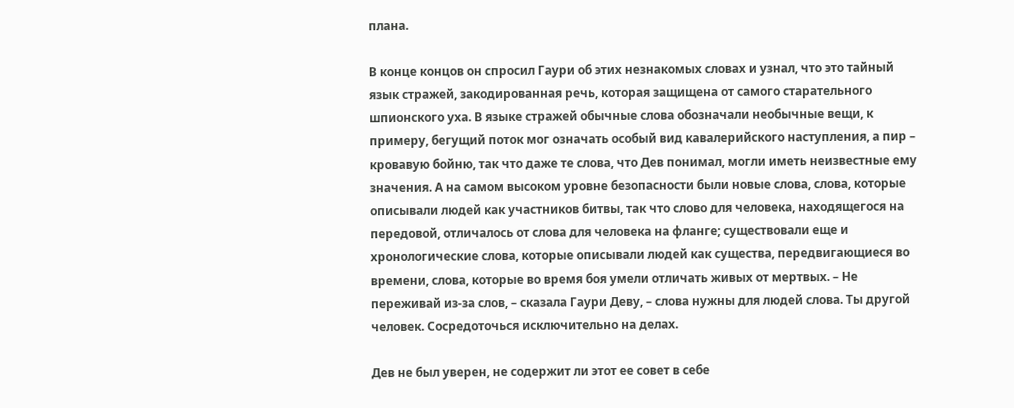плана.

В конце концов он спросил Гаури об этих незнакомых словах и узнал, что это тайный язык стражей, закодированная речь, которая защищена от самого старательного шпионского уха. В языке стражей обычные слова обозначали необычные вещи, к примеру, бегущий поток мог означать особый вид кавалерийского наступления, а пир – кровавую бойню, так что даже те слова, что Дев понимал, могли иметь неизвестные ему значения. А на самом высоком уровне безопасности были новые слова, слова, которые описывали людей как участников битвы, так что слово для человека, находящегося на передовой, отличалось от слова для человека на фланге; существовали еще и хронологические слова, которые описывали людей как существа, передвигающиеся во времени, слова, которые во время боя умели отличать живых от мертвых. – Не переживай из-за слов, – сказала Гаури Деву, – слова нужны для людей слова. Ты другой человек. Сосредоточься исключительно на делах.

Дев не был уверен, не содержит ли этот ее совет в себе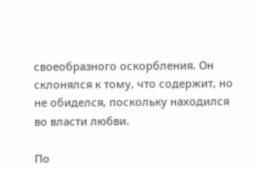своеобразного оскорбления. Он склонялся к тому, что содержит, но не обиделся, поскольку находился во власти любви.

По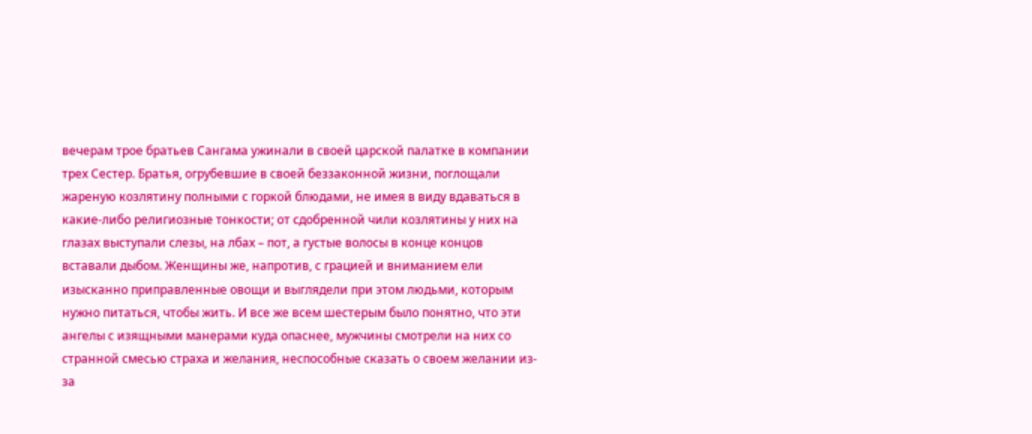вечерам трое братьев Сангама ужинали в своей царской палатке в компании трех Сестер. Братья, огрубевшие в своей беззаконной жизни, поглощали жареную козлятину полными с горкой блюдами, не имея в виду вдаваться в какие-либо религиозные тонкости; от сдобренной чили козлятины у них на глазах выступали слезы, на лбах – пот, а густые волосы в конце концов вставали дыбом. Женщины же, напротив, с грацией и вниманием ели изысканно приправленные овощи и выглядели при этом людьми, которым нужно питаться, чтобы жить. И все же всем шестерым было понятно, что эти ангелы с изящными манерами куда опаснее, мужчины смотрели на них со странной смесью страха и желания, неспособные сказать о своем желании из-за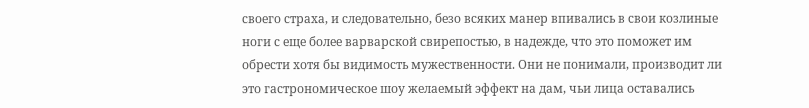своего страха, и следовательно, безо всяких манер впивались в свои козлиные ноги с еще более варварской свирепостью, в надежде, что это поможет им обрести хотя бы видимость мужественности. Они не понимали, производит ли это гастрономическое шоу желаемый эффект на дам, чьи лица оставались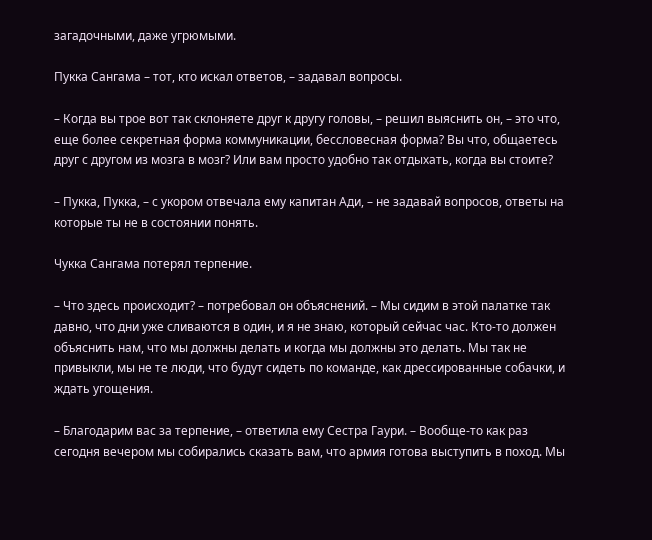загадочными, даже угрюмыми.

Пукка Сангама – тот, кто искал ответов, – задавал вопросы.

– Когда вы трое вот так склоняете друг к другу головы, – решил выяснить он, – это что, еще более секретная форма коммуникации, бессловесная форма? Вы что, общаетесь друг с другом из мозга в мозг? Или вам просто удобно так отдыхать, когда вы стоите?

– Пукка, Пукка, – с укором отвечала ему капитан Ади, – не задавай вопросов, ответы на которые ты не в состоянии понять.

Чукка Сангама потерял терпение.

– Что здесь происходит? – потребовал он объяснений. – Мы сидим в этой палатке так давно, что дни уже сливаются в один, и я не знаю, который сейчас час. Кто-то должен объяснить нам, что мы должны делать и когда мы должны это делать. Мы так не привыкли, мы не те люди, что будут сидеть по команде, как дрессированные собачки, и ждать угощения.

– Благодарим вас за терпение, – ответила ему Сестра Гаури. – Вообще-то как раз сегодня вечером мы собирались сказать вам, что армия готова выступить в поход. Мы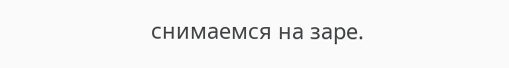снимаемся на заре.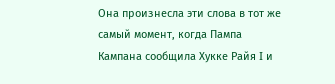Она произнесла эти слова в тот же самый момент, когда Пампа Кампана сообщила Хукке Райя I и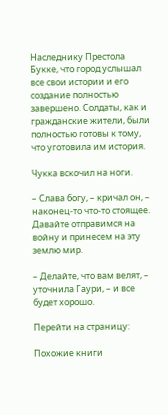Наследнику Престола Букке, что город услышал все свои истории и его создание полностью завершено. Солдаты, как и гражданские жители, были полностью готовы к тому, что уготовила им история.

Чукка вскочил на ноги.

– Слава богу, – кричал он, – наконец-то что-то стоящее. Давайте отправимся на войну и принесем на эту землю мир.

– Делайте, что вам велят, – уточнила Гаури, – и все будет хорошо.

Перейти на страницу:

Похожие книги